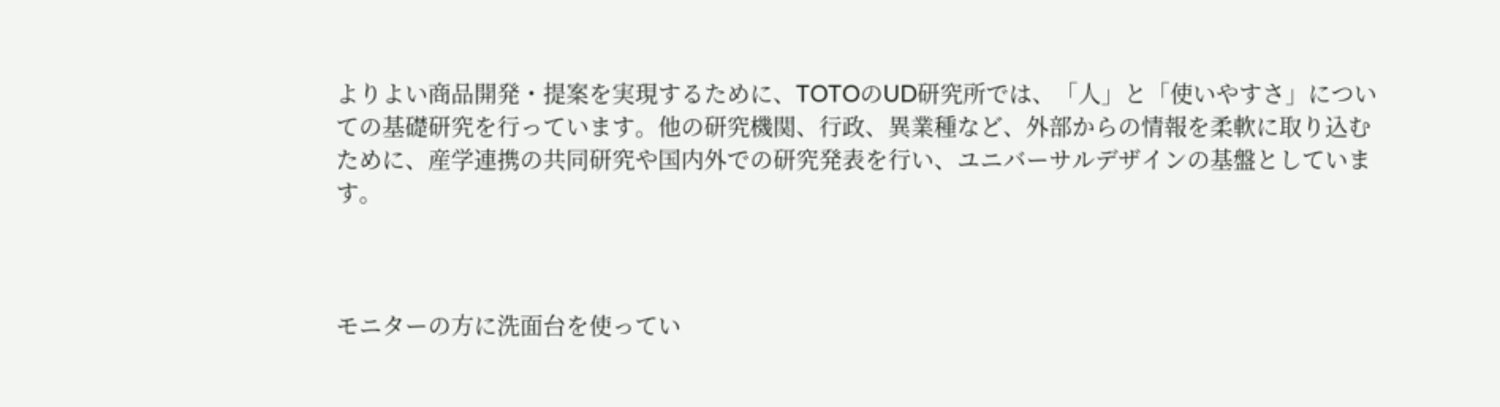よりよい商品開発・提案を実現するために、TOTOのUD研究所では、「人」と「使いやすさ」についての基礎研究を行っています。他の研究機関、行政、異業種など、外部からの情報を柔軟に取り込むために、産学連携の共同研究や国内外での研究発表を行い、ユニバーサルデザインの基盤としています。



モニターの方に洗面台を使ってい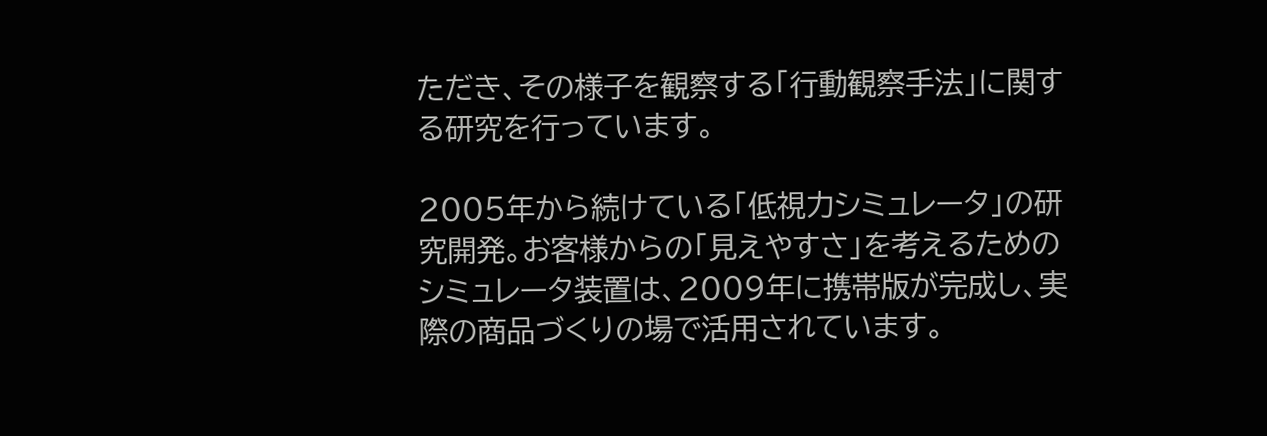ただき、その様子を観察する「行動観察手法」に関する研究を行っています。

2005年から続けている「低視力シミュレータ」の研究開発。お客様からの「見えやすさ」を考えるためのシミュレータ装置は、2009年に携帯版が完成し、実際の商品づくりの場で活用されています。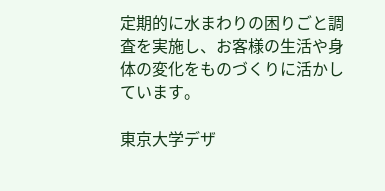定期的に水まわりの困りごと調査を実施し、お客様の生活や身体の変化をものづくりに活かしています。

東京大学デザ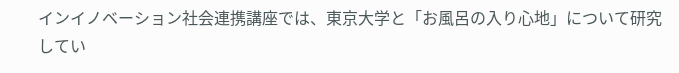インイノベーション社会連携講座では、東京大学と「お風呂の入り心地」について研究してい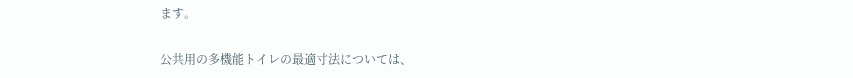ます。

公共用の多機能トイレの最適寸法については、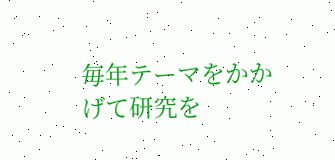毎年テーマをかかげて研究を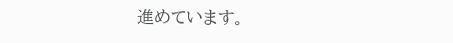進めています。